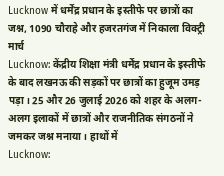Lucknow में धर्मेंद्र प्रधान के इस्तीफे पर छात्रों का जश्न, 1090 चौराहे और हजरतगंज में निकाला विक्ट्री मार्च
Lucknow: केंद्रीय शिक्षा मंत्री धर्मेंद्र प्रधान के इस्तीफे के बाद लखनऊ की सड़कों पर छात्रों का हुजूम उमड़ पड़ा। 25 और 26 जुलाई 2026 को शहर के अलग-अलग इलाकों में छात्रों और राजनीतिक संगठनों ने जमकर जश्न मनाया। हाथों में
Lucknow: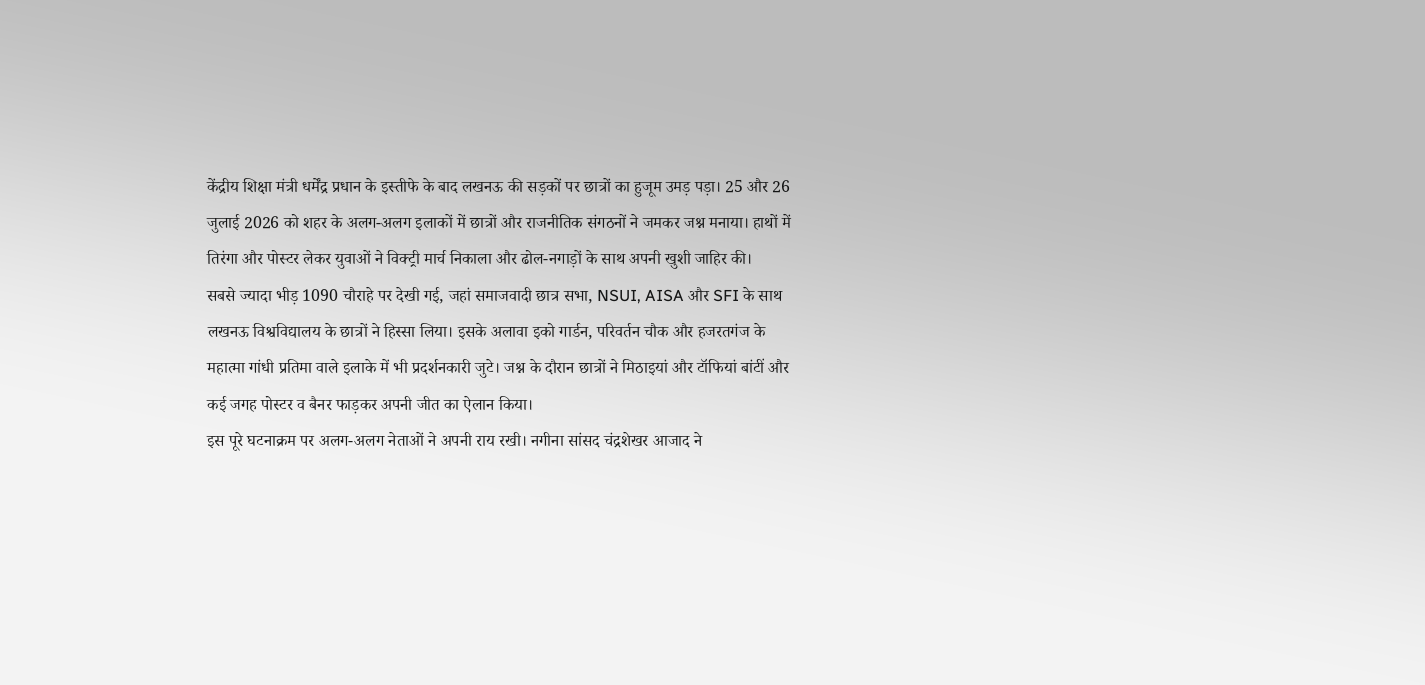केंद्रीय शिक्षा मंत्री धर्मेंद्र प्रधान के इस्तीफे के बाद लखनऊ की सड़कों पर छात्रों का हुजूम उमड़ पड़ा। 25 और 26 जुलाई 2026 को शहर के अलग-अलग इलाकों में छात्रों और राजनीतिक संगठनों ने जमकर जश्न मनाया। हाथों में तिरंगा और पोस्टर लेकर युवाओं ने विक्ट्री मार्च निकाला और ढोल-नगाड़ों के साथ अपनी खुशी जाहिर की।
सबसे ज्यादा भीड़ 1090 चौराहे पर देखी गई, जहां समाजवादी छात्र सभा, NSUI, AISA और SFI के साथ लखनऊ विश्वविद्यालय के छात्रों ने हिस्सा लिया। इसके अलावा इको गार्डन, परिवर्तन चौक और हजरतगंज के महात्मा गांधी प्रतिमा वाले इलाके में भी प्रदर्शनकारी जुटे। जश्न के दौरान छात्रों ने मिठाइयां और टॉफियां बांटीं और कई जगह पोस्टर व बैनर फाड़कर अपनी जीत का ऐलान किया।
इस पूरे घटनाक्रम पर अलग-अलग नेताओं ने अपनी राय रखी। नगीना सांसद चंद्रशेखर आजाद ने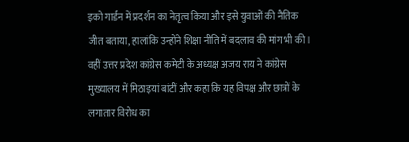इको गार्डन में प्रदर्शन का नेतृत्व किया और इसे युवाओं की नैतिक जीत बताया, हालांकि उन्होंने शिक्षा नीति में बदलाव की मांग भी की। वहीं उत्तर प्रदेश कांग्रेस कमेटी के अध्यक्ष अजय राय ने कांग्रेस मुख्यालय में मिठाइयां बांटीं और कहा कि यह विपक्ष और छात्रों के लगातार विरोध का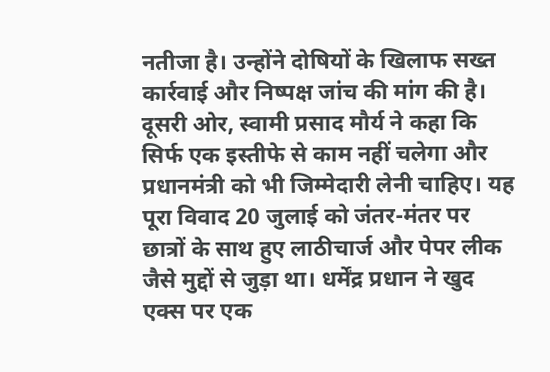नतीजा है। उन्होंने दोषियों के खिलाफ सख्त कार्रवाई और निष्पक्ष जांच की मांग की है।
दूसरी ओर, स्वामी प्रसाद मौर्य ने कहा कि सिर्फ एक इस्तीफे से काम नहीं चलेगा और प्रधानमंत्री को भी जिम्मेदारी लेनी चाहिए। यह पूरा विवाद 20 जुलाई को जंतर-मंतर पर छात्रों के साथ हुए लाठीचार्ज और पेपर लीक जैसे मुद्दों से जुड़ा था। धर्मेंद्र प्रधान ने खुद एक्स पर एक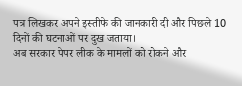पत्र लिखकर अपने इस्तीफे की जानकारी दी और पिछले 10 दिनों की घटनाओं पर दुख जताया।
अब सरकार पेपर लीक के मामलों को रोकने और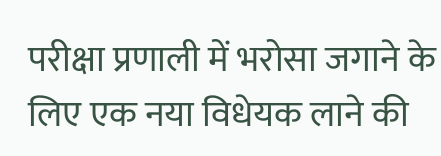परीक्षा प्रणाली में भरोसा जगाने के लिए एक नया विधेयक लाने की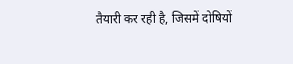तैयारी कर रही है, जिसमें दोषियों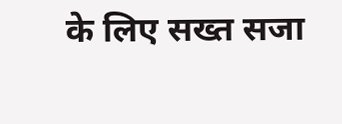के लिए सख्त सजा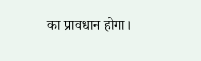का प्रावधान होगा।